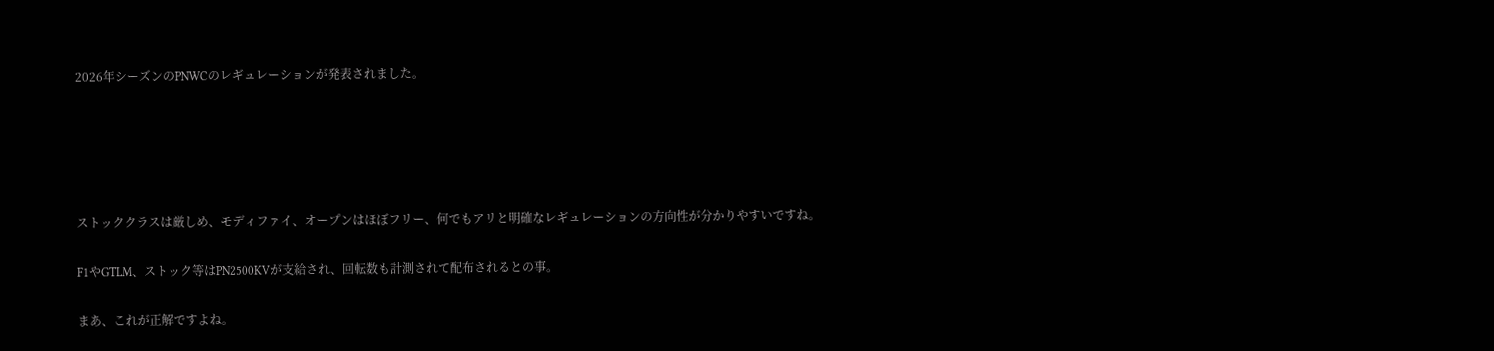2026年シーズンのPNWCのレギュレーションが発表されました。





ストッククラスは厳しめ、モディファイ、オープンはほぼフリー、何でもアリと明確なレギュレーションの方向性が分かりやすいですね。

F1やGTLM、ストック等はPN2500KVが支給され、回転数も計測されて配布されるとの事。

まあ、これが正解ですよね。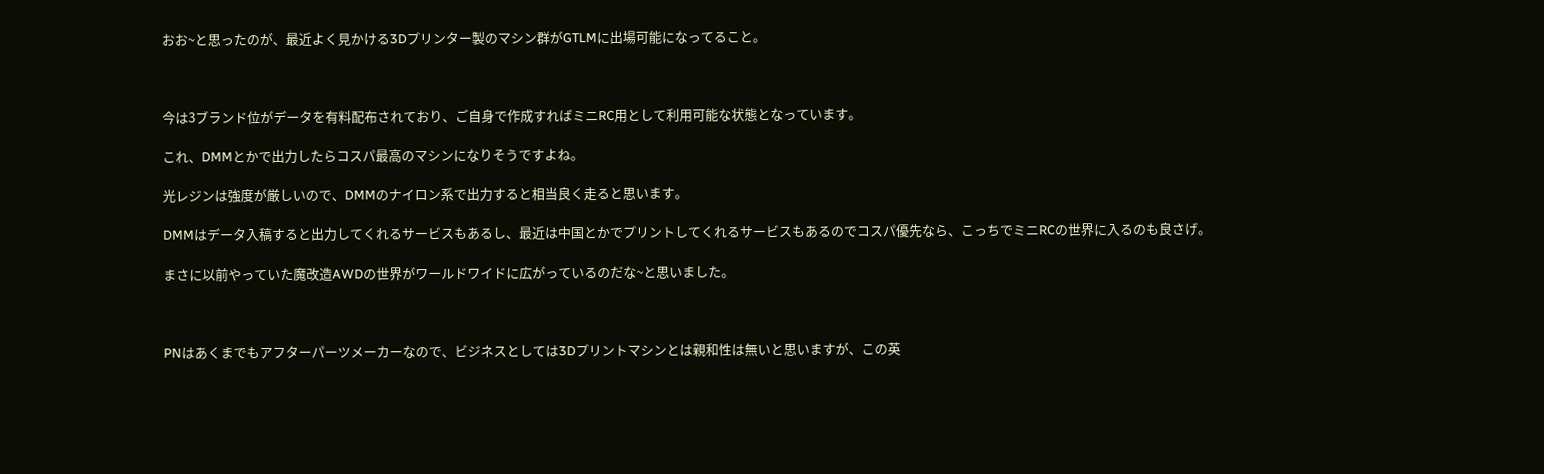おお~と思ったのが、最近よく見かける3Dプリンター製のマシン群がGTLMに出場可能になってること。



今は3ブランド位がデータを有料配布されており、ご自身で作成すればミニRC用として利用可能な状態となっています。

これ、DMMとかで出力したらコスパ最高のマシンになりそうですよね。

光レジンは強度が厳しいので、DMMのナイロン系で出力すると相当良く走ると思います。

DMMはデータ入稿すると出力してくれるサービスもあるし、最近は中国とかでプリントしてくれるサービスもあるのでコスパ優先なら、こっちでミニRCの世界に入るのも良さげ。

まさに以前やっていた魔改造AWDの世界がワールドワイドに広がっているのだな~と思いました。



PNはあくまでもアフターパーツメーカーなので、ビジネスとしては3Dプリントマシンとは親和性は無いと思いますが、この英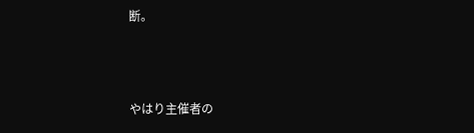断。



やはり主催者の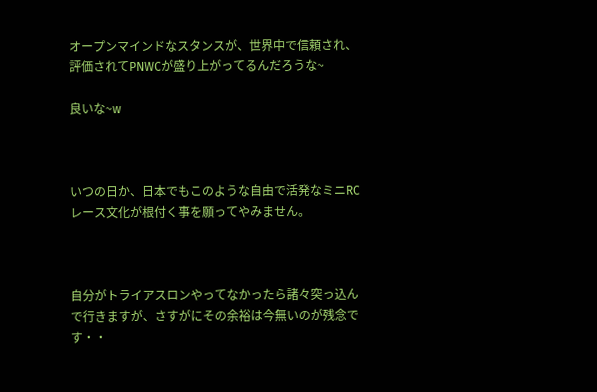オープンマインドなスタンスが、世界中で信頼され、評価されてPNWCが盛り上がってるんだろうな~

良いな~w



いつの日か、日本でもこのような自由で活発なミニRCレース文化が根付く事を願ってやみません。



自分がトライアスロンやってなかったら諸々突っ込んで行きますが、さすがにその余裕は今無いのが残念です・・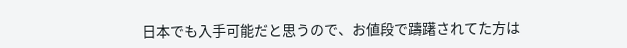日本でも入手可能だと思うので、お値段で躊躇されてた方は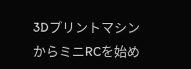3DプリントマシンからミニRCを始め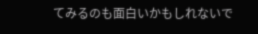てみるのも面白いかもしれないで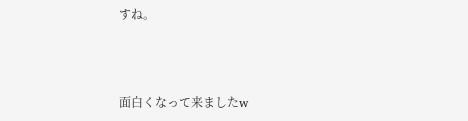すね。



面白くなって来ましたw